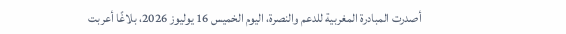أصدرت المبادرة المغربية للدعم والنصرة، اليوم الخميس 16 يوليوز 2026، بلاغًا أعربت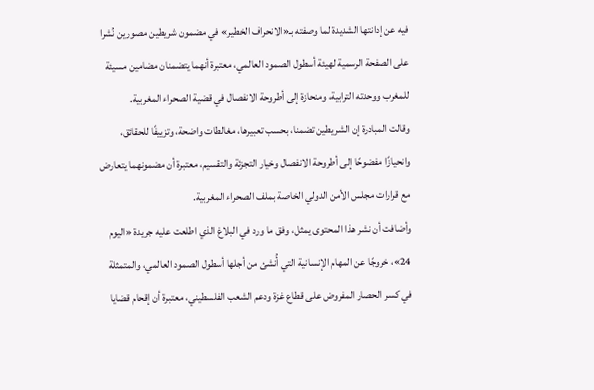فيه عن إدانتها الشديدة لما وصفته بـ«الانحراف الخطير» في مضمون شريطين مصورين نُشرا على الصفحة الرسمية لهيئة أسطول الصمود العالمي، معتبرة أنهما يتضمنان مضامين مسيئة للمغرب ووحدته الترابية، ومنحازة إلى أطروحة الانفصال في قضية الصحراء المغربية.
وقالت المبادرة إن الشريطين تضمنا، بحسب تعبيرها، مغالطات واضحة، وتزييفًا للحقائق، وانحيازًا مفضوحًا إلى أطروحة الانفصال وخيار التجزئة والتقسيم، معتبرة أن مضمونهما يتعارض مع قرارات مجلس الأمن الدولي الخاصة بملف الصحراء المغربية.
وأضافت أن نشر هذا المحتوى يمثل، وفق ما ورد في البلاغ الذي اطلعت عليه جريدة «اليوم 24»، خروجًا عن المهام الإنسانية التي أُنشئ من أجلها أسطول الصمود العالمي، والمتمثلة في كسر الحصار المفروض على قطاع غزة ودعم الشعب الفلسطيني، معتبرة أن إقحام قضايا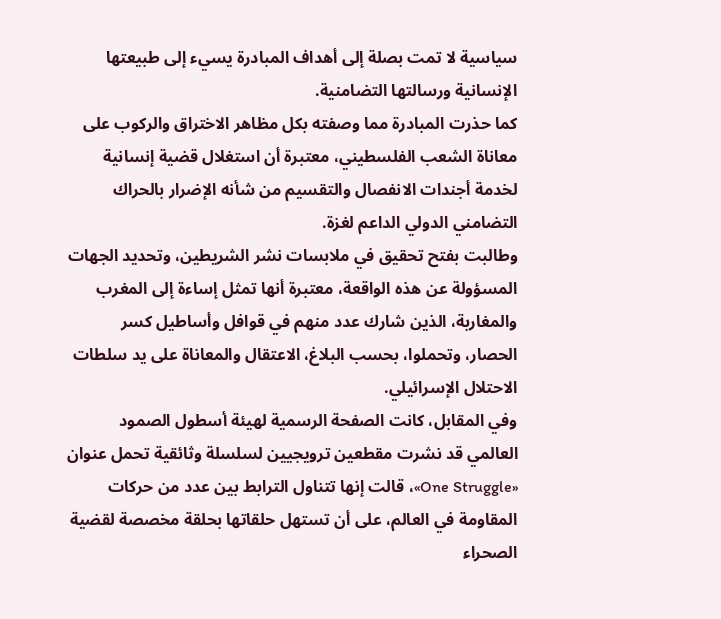سياسية لا تمت بصلة إلى أهداف المبادرة يسيء إلى طبيعتها الإنسانية ورسالتها التضامنية.
كما حذرت المبادرة مما وصفته بكل مظاهر الاختراق والركوب على معاناة الشعب الفلسطيني، معتبرة أن استغلال قضية إنسانية لخدمة أجندات الانفصال والتقسيم من شأنه الإضرار بالحراك التضامني الدولي الداعم لغزة.
وطالبت بفتح تحقيق في ملابسات نشر الشريطين، وتحديد الجهات المسؤولة عن هذه الواقعة، معتبرة أنها تمثل إساءة إلى المغرب والمغاربة، الذين شارك عدد منهم في قوافل وأساطيل كسر الحصار، وتحملوا، بحسب البلاغ، الاعتقال والمعاناة على يد سلطات الاحتلال الإسرائيلي.
وفي المقابل، كانت الصفحة الرسمية لهيئة أسطول الصمود العالمي قد نشرت مقطعين ترويجيين لسلسلة وثائقية تحمل عنوان «One Struggle»، قالت إنها تتناول الترابط بين عدد من حركات المقاومة في العالم، على أن تستهل حلقاتها بحلقة مخصصة لقضية الصحراء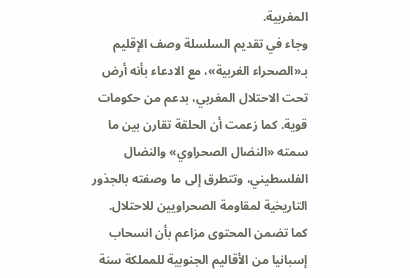المغربية.
وجاء في تقديم السلسلة وصف الإقليم بـ«الصحراء الغربية»، مع الادعاء بأنه أرض تحت الاحتلال المغربي، بدعم من حكومات قوية. كما زعمت أن الحلقة تقارن بين ما سمته «النضال الصحراوي» والنضال الفلسطيني، وتتطرق إلى ما وصفته بالجذور التاريخية لمقاومة الصحراويين للاحتلال.
كما تضمن المحتوى مزاعم بأن انسحاب إسبانيا من الأقاليم الجنوبية للمملكة سنة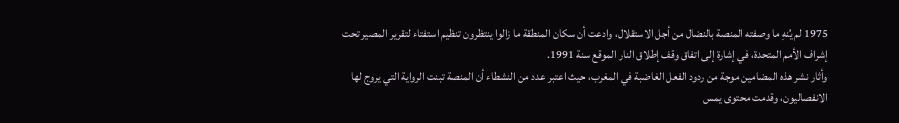1975 لم يُنهِ ما وصفته المنصة بالنضال من أجل الاستقلال، وادعت أن سكان المنطقة ما زالوا ينتظرون تنظيم استفتاء لتقرير المصير تحت إشراف الأمم المتحدة، في إشارة إلى اتفاق وقف إطلاق النار الموقع سنة 1991.
وأثار نشر هذه المضامين موجة من ردود الفعل الغاضبة في المغرب، حيث اعتبر عدد من النشطاء أن المنصة تبنت الرواية التي يروج لها الانفصاليون، وقدمت محتوى يمس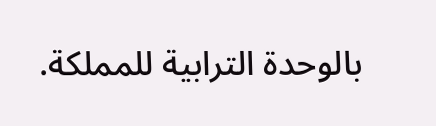بالوحدة الترابية للمملكة.